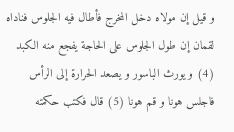و قيل إن مولاه دخل المخرج فأطال فيه الجلوس فناداه لقمان إن طول الجلوس على الحاجة يفجع منه الكبد (4) و يورث الباسور و يصعد الحرارة إلى الرأس فاجلس هونا و قم هونا (5) قال فكتب حكمته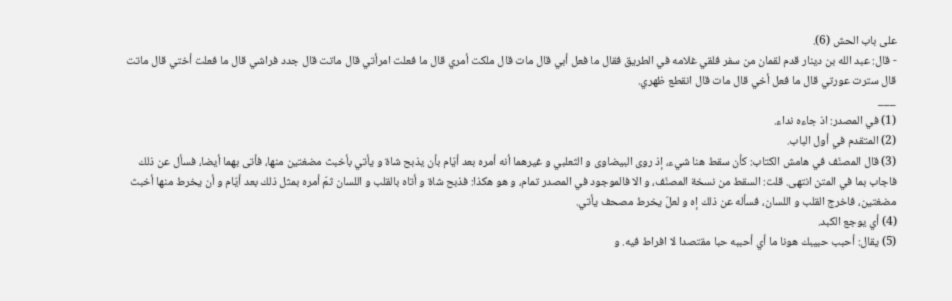على باب الحش (6).
- قال: عبد الله بن دينار قدم لقمان من سفر فلقي غلامه في الطريق فقال ما فعل أبي قال مات قال ملكت أمري قال ما فعلت امرأتي قال ماتت قال جدد فراشي قال ما فعلت أختي قال ماتت قال سترت عورتي قال ما فعل أخي قال مات قال انقطع ظهري.
___
(1) في المصدر: اذ جاءه نداء.
(2) المتقدم في أول الباب.
(3) قال المصنّف في هامش الكتاب: كأن سقط هنا شيء، إذ روى البيضاوى و الثعلبي و غيرهما أنه أمره بعد أيّام بأن يذبح شاة و يأتي بأخبث مضغتين منها، فأتى بهما أيضا، فسأل عن ذلك فاجاب بما في المتن انتهى. قلت: السقط من نسخة المصنّف، و الا فالموجود في المصدر تمام، و هو هكذا: فذبح شاة و أتاه بالقلب و اللسان ثمّ أمره بمثل ذلك بعد أيّام و أن يخرط منها أخبث مضغتين، فاخرج القلب و اللسان، فسأله عن ذلك إه و لعلّ يخرط مصحف يأتي.
(4) أي يوجع الكبد.
(5) يقال: أحبب حبيبك هونا ما أي أحببه حبا مقتصدا لا افراط فيه. و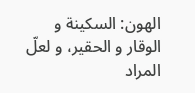الهون: السكينة و الوقار و الحقير، و لعلّ المراد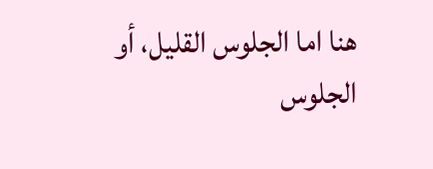هنا اما الجلوس القليل، أو الجلوس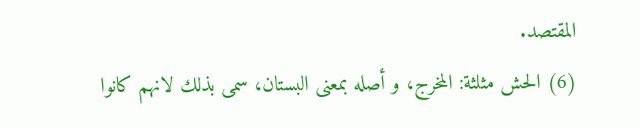المقتصد.
(6) الحش مثلثة: المخرج، و أصله بمعنى البستان، سمى بذلك لانهم كانوا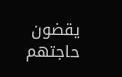يقضون حاجتهم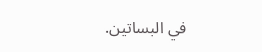في البساتين.